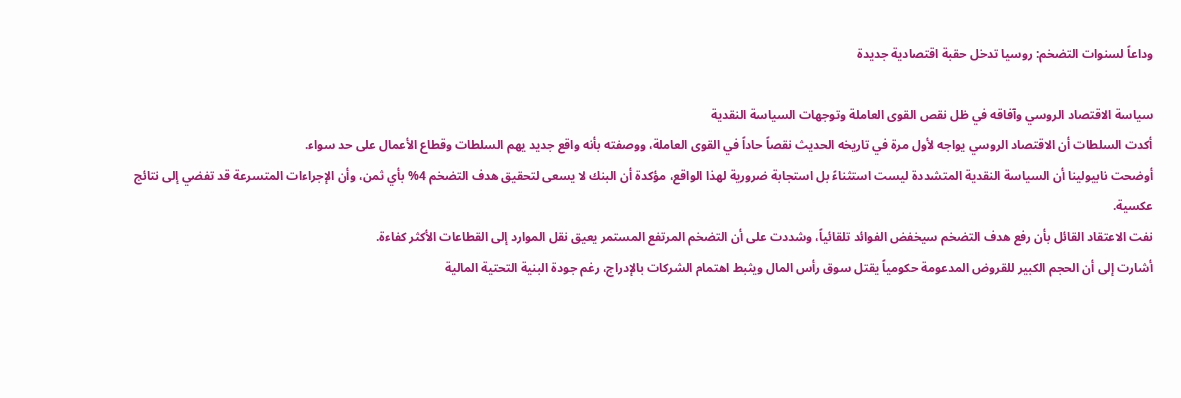وداعاً لسنوات التضخم: روسيا تدخل حقبة اقتصادية جديدة

سياسة الاقتصاد الروسي وآفاقه في ظل نقص القوى العاملة وتوجهات السياسة النقدية
أكدت السلطات أن الاقتصاد الروسي يواجه لأول مرة في تاريخه الحديث نقصاً حاداً في القوى العاملة، ووصفته بأنه واقع جديد يهم السلطات وقطاع الأعمال على حد سواء.
أوضحت نابيولينا أن السياسة النقدية المتشددة ليست استثناءً بل استجابة ضرورية لهذا الواقع، مؤكدة أن البنك لا يسعى لتحقيق هدف التضخم 4% بأي ثمن، وأن الإجراءات المتسرعة قد تفضي إلى نتائج عكسية.
نفت الاعتقاد القائل بأن رفع هدف التضخم سيخفض الفوائد تلقائياً، وشددت على أن التضخم المرتفع المستمر يعيق نقل الموارد إلى القطاعات الأكثر كفاءة.
أشارت إلى أن الحجم الكبير للقروض المدعومة حكومياً يقتل سوق رأس المال ويثبط اهتمام الشركات بالإدراج، رغم جودة البنية التحتية المالية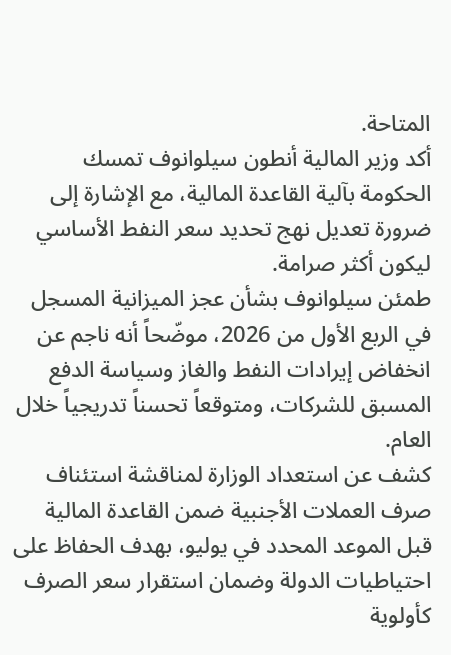المتاحة.
أكد وزير المالية أنطون سيلوانوف تمسك الحكومة بآلية القاعدة المالية، مع الإشارة إلى ضرورة تعديل نهج تحديد سعر النفط الأساسي ليكون أكثر صرامة.
طمئن سيلوانوف بشأن عجز الميزانية المسجل في الربع الأول من 2026، موضّحاً أنه ناجم عن انخفاض إيرادات النفط والغاز وسياسة الدفع المسبق للشركات، ومتوقعاً تحسناً تدريجياً خلال العام.
كشف عن استعداد الوزارة لمناقشة استئناف صرف العملات الأجنبية ضمن القاعدة المالية قبل الموعد المحدد في يوليو، بهدف الحفاظ على احتياطيات الدولة وضمان استقرار سعر الصرف كأولوية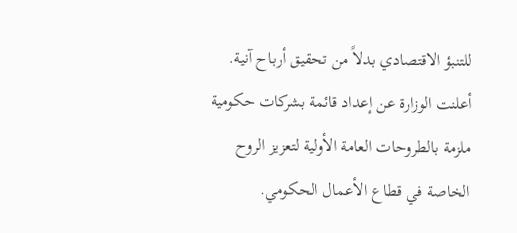للتنبؤ الاقتصادي بدلاً من تحقيق أرباح آنية.
أعلنت الوزارة عن إعداد قائمة بشركات حكومية ملزمة بالطروحات العامة الأولية لتعزيز الروح الخاصة في قطاع الأعمال الحكومي.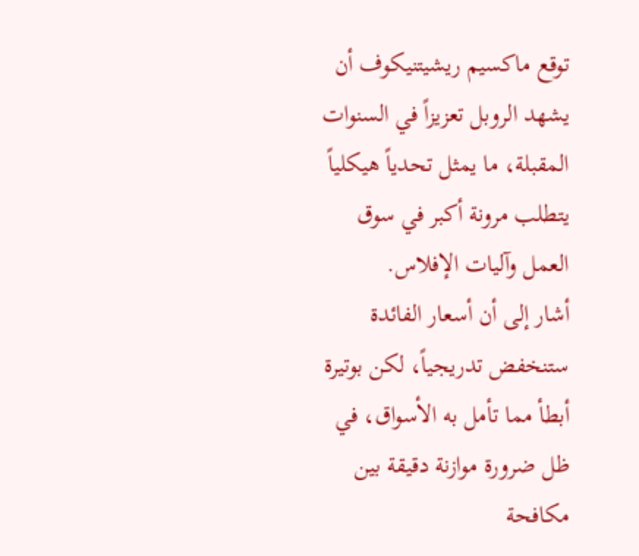توقع ماكسيم ريشيتنيكوف أن يشهد الروبل تعزيزاً في السنوات المقبلة، ما يمثل تحدياً هيكلياً يتطلب مرونة أكبر في سوق العمل وآليات الإفلاس.
أشار إلى أن أسعار الفائدة ستنخفض تدريجياً، لكن بوتيرة أبطأ مما تأمل به الأسواق، في ظل ضرورة موازنة دقيقة بين مكافحة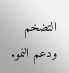التضخم ودعم النمو.